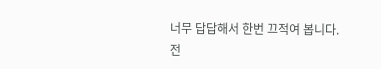너무 답답해서 한번 끄적여 봅니다.
전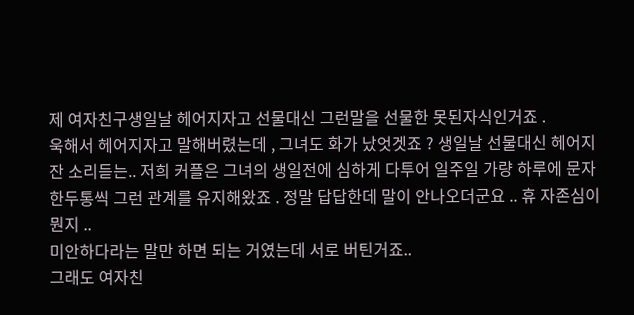제 여자친구생일날 헤어지자고 선물대신 그런말을 선물한 못된자식인거죠 .
욱해서 헤어지자고 말해버렸는데 , 그녀도 화가 났엇겟죠 ? 생일날 선물대신 헤어지잔 소리듣는.. 저희 커플은 그녀의 생일전에 심하게 다투어 일주일 가량 하루에 문자 한두통씩 그런 관계를 유지해왔죠 . 정말 답답한데 말이 안나오더군요 .. 휴 자존심이 뭔지 ..
미안하다라는 말만 하면 되는 거였는데 서로 버틴거죠..
그래도 여자친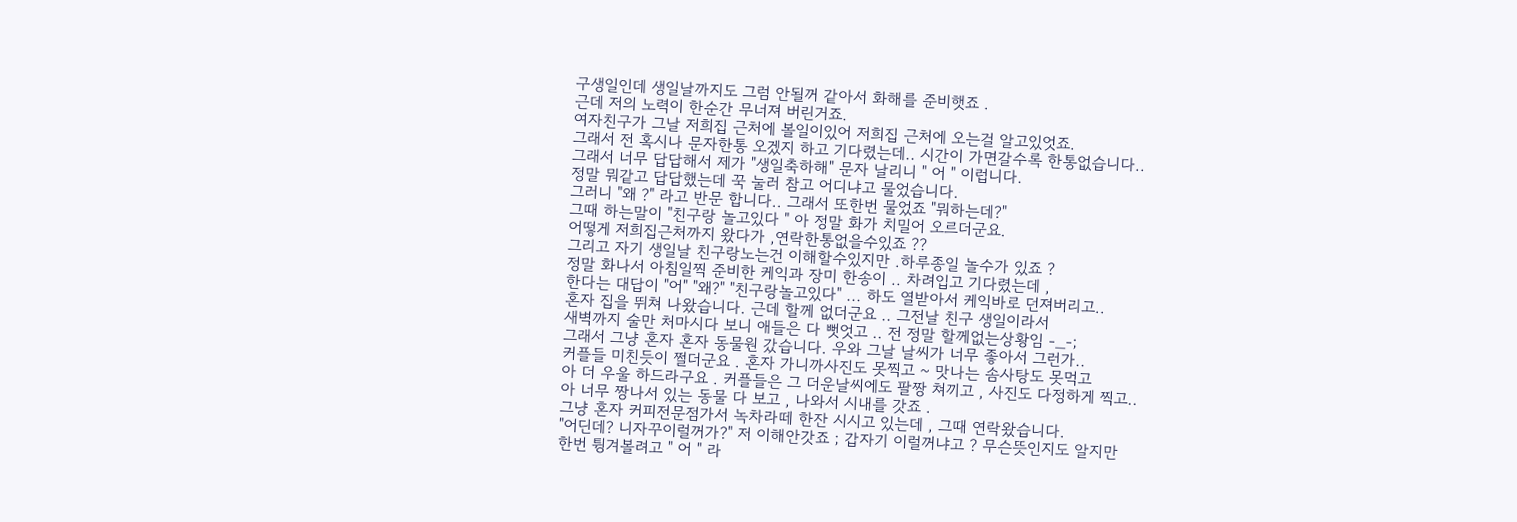구생일인데 생일날까지도 그럼 안될꺼 같아서 화해를 준비햇죠 .
근데 저의 노력이 한순간 무너져 버린거죠.
여자친구가 그날 저희집 근처에 볼일이있어 저희집 근처에 오는걸 알고있엇죠.
그래서 전 혹시나 문자한통 오겠지 하고 기다렸는데.. 시간이 가면갈수록 한통없습니다..
그래서 너무 답답해서 제가 "생일축하해" 문자 날리니 " 어 " 이럽니다.
정말 뭐같고 답답했는데 꾹 눌러 참고 어디냐고 물었습니다.
그러니 "왜 ?" 라고 반문 합니다.. 그래서 또한번 물었죠 "뭐하는데?"
그때 하는말이 "친구랑 놀고있다 " 아 정말 화가 치밀어 오르더군요.
어떻게 저희집근처까지 왔다가 ,연락한통없을수있죠 ??
그리고 자기 생일날 친구랑노는건 이해할수있지만 .하루종일 놀수가 있죠 ?
정말 화나서 아침일찍 준비한 케익과 장미 한송이 .. 차려입고 기다렸는데 ,
한다는 대답이 "어" "왜?" "친구랑놀고있다" ... 하도 열받아서 케익바로 던져버리고..
혼자 집을 뛰쳐 나왔습니다. 근데 할께 없더군요 .. 그전날 친구 생일이라서
새벽까지 술만 처마시다 보니 애들은 다 뻣엇고 .. 전 정말 할께없는상황임 -_-;
그래서 그냥 혼자 혼자 동물원 갔습니다. 우와 그날 날씨가 너무 좋아서 그런가..
커플들 미친듯이 쩔더군요 . 혼자 가니까사진도 못찍고 ~ 맛나는 솜사탕도 못먹고
아 더 우울 하드라구요 . 커플들은 그 더운날씨에도 팔짱 쳐끼고 , 사진도 다정하게 찍고..
아 너무 짱나서 있는 동물 다 보고 , 나와서 시내를 갓죠 .
그냥 혼자 커피전문점가서 녹차라떼 한잔 시시고 있는데 , 그때 연락왔습니다.
"어딘데? 니자꾸이럴꺼가?" 저 이해안갓죠 ; 갑자기 이럴꺼냐고 ? 무슨뜻인지도 알지만
한번 튕겨볼려고 " 어 " 라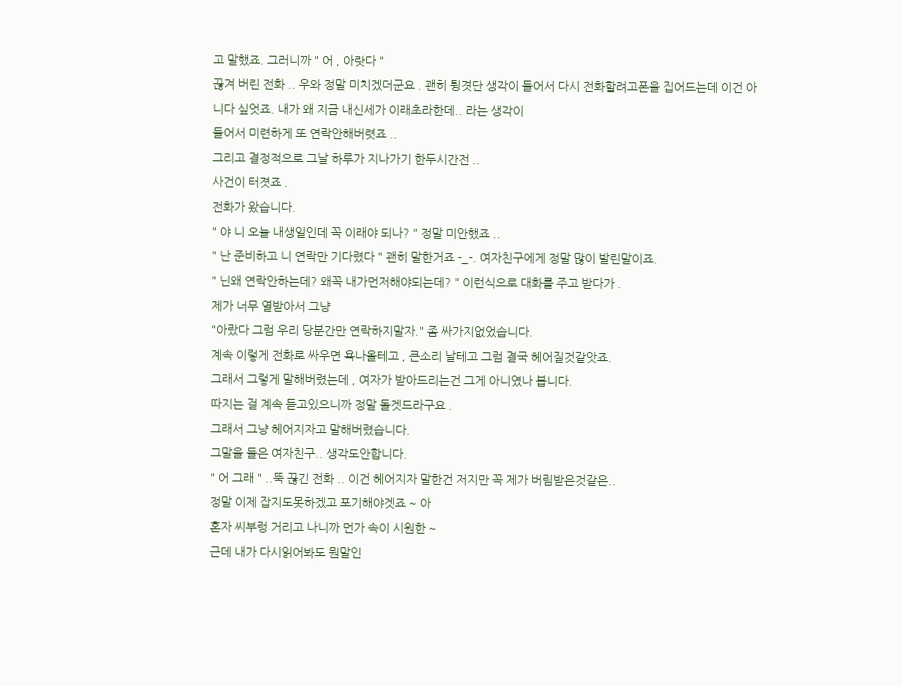고 말했죠. 그러니까 " 어 , 아랏다 "
끊겨 버린 전화 .. 우와 정말 미치겠더군요 . 괜히 튕겻단 생각이 들어서 다시 전화할려고폰을 집어드는데 이건 아니다 싶엇죠. 내가 왜 지금 내신세가 이래초라한데.. 라는 생각이
들어서 미련하게 또 연락안해버렷죠 ..
그리고 결정적으로 그날 하루가 지나가기 한두시간전 ..
사건이 터졋죠 .
전화가 왔습니다.
" 야 니 오늘 내생일인데 꼭 이래야 되나? " 정말 미안했죠 ..
" 난 준비하고 니 연락만 기다렸다 " 괜히 말한거죠 -_-. 여자친구에게 정말 많이 발린말이죠.
" 닌왜 연락안하는데? 왜꼭 내가먼저해야되는데? " 이런식으로 대화를 주고 받다가 .
제가 너무 열받아서 그냥
"아랐다 그럼 우리 당분간만 연락하지말자." 좀 싸가지없었습니다.
계속 이렇게 전화로 싸우면 욕나올테고 , 큰소리 날테고 그럼 결국 헤어질것같앗죠.
그래서 그렇게 말해버렸는데 , 여자가 받아드리는건 그게 아니였나 봅니다.
따지는 걸 계속 듣고있으니까 정말 돌겟드라구요 .
그래서 그냥 헤어지자고 말해버렸습니다.
그말을 들은 여자친구.. 생각도안합니다.
" 어 그래 " ..뚝 끊긴 전화 .. 이건 헤어지자 말한건 저지만 꼭 제가 버림받은것같은..
정말 이제 잡지도못하겠고 포기해야겟죠 ~ 아
혼자 씨부렁 거리고 나니까 먼가 속이 시원한 ~
근데 내가 다시읽어봐도 뭔말인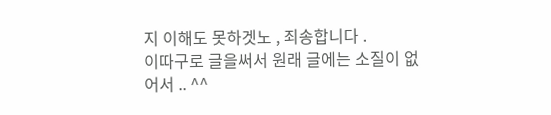지 이해도 못하겟노 , 죄송합니다 .
이따구로 글을써서 원래 글에는 소질이 없어서 .. ^^